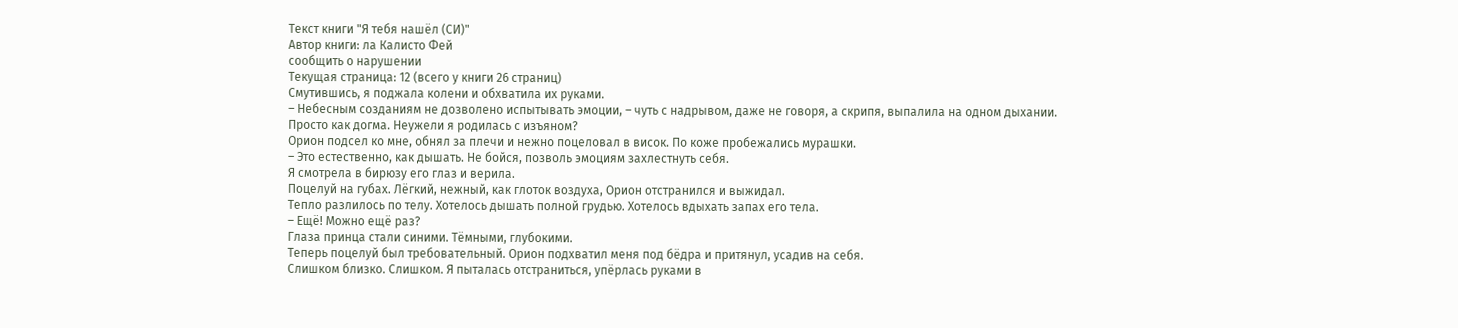Текст книги "Я тебя нашёл (СИ)"
Автор книги: ла Калисто Фей
сообщить о нарушении
Текущая страница: 12 (всего у книги 26 страниц)
Смутившись, я поджала колени и обхватила их руками.
– Небесным созданиям не дозволено испытывать эмоции, – чуть с надрывом, даже не говоря, а скрипя, выпалила на одном дыхании.
Просто как догма. Неужели я родилась с изъяном?
Орион подсел ко мне, обнял за плечи и нежно поцеловал в висок. По коже пробежались мурашки.
– Это естественно, как дышать. Не бойся, позволь эмоциям захлестнуть себя.
Я смотрела в бирюзу его глаз и верила.
Поцелуй на губах. Лёгкий, нежный, как глоток воздуха, Орион отстранился и выжидал.
Тепло разлилось по телу. Хотелось дышать полной грудью. Хотелось вдыхать запах его тела.
– Ещё! Можно ещё раз?
Глаза принца стали синими. Тёмными, глубокими.
Теперь поцелуй был требовательный. Орион подхватил меня под бёдра и притянул, усадив на себя.
Слишком близко. Слишком. Я пыталась отстраниться, упёрлась руками в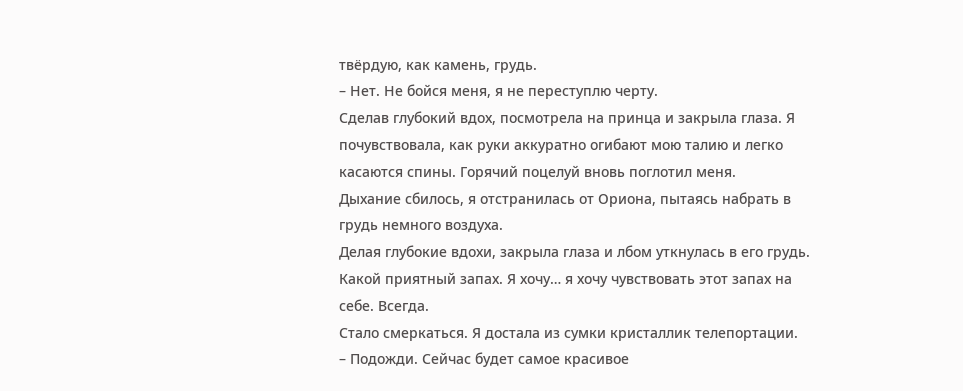твёрдую, как камень, грудь.
– Нет. Не бойся меня, я не переступлю черту.
Сделав глубокий вдох, посмотрела на принца и закрыла глаза. Я почувствовала, как руки аккуратно огибают мою талию и легко касаются спины. Горячий поцелуй вновь поглотил меня.
Дыхание сбилось, я отстранилась от Ориона, пытаясь набрать в грудь немного воздуха.
Делая глубокие вдохи, закрыла глаза и лбом уткнулась в его грудь. Какой приятный запах. Я хочу… я хочу чувствовать этот запах на себе. Всегда.
Стало смеркаться. Я достала из сумки кристаллик телепортации.
– Подожди. Сейчас будет самое красивое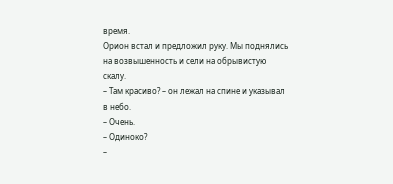время.
Орион встал и предложил руку. Мы поднялись на возвышенность и сели на обрывистую скалу.
– Там красиво? – он лежал на спине и указывал в небо.
– Очень.
– Одиноко?
–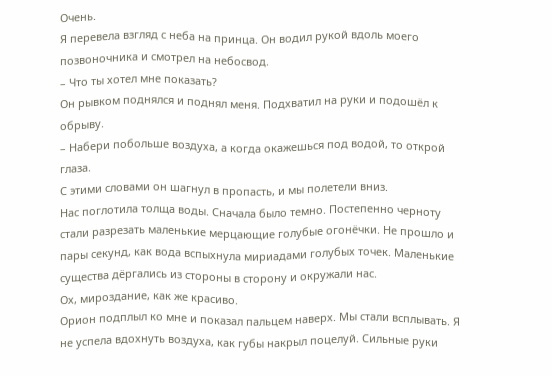Очень.
Я перевела взгляд с неба на принца. Он водил рукой вдоль моего позвоночника и смотрел на небосвод.
– Что ты хотел мне показать?
Он рывком поднялся и поднял меня. Подхватил на руки и подошёл к обрыву.
– Набери побольше воздуха, а когда окажешься под водой, то открой глаза.
С этими словами он шагнул в пропасть, и мы полетели вниз.
Нас поглотила толща воды. Сначала было темно. Постепенно черноту стали разрезать маленькие мерцающие голубые огонёчки. Не прошло и пары секунд, как вода вспыхнула мириадами голубых точек. Маленькие существа дёргались из стороны в сторону и окружали нас.
Ох, мироздание, как же красиво.
Орион подплыл ко мне и показал пальцем наверх. Мы стали всплывать. Я не успела вдохнуть воздуха, как губы накрыл поцелуй. Сильные руки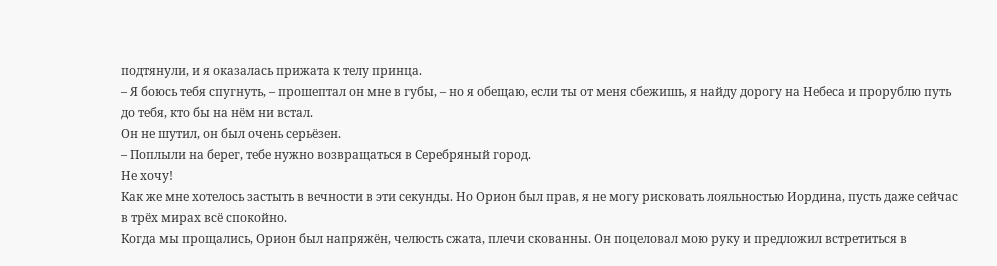подтянули, и я оказалась прижата к телу принца.
– Я боюсь тебя спугнуть, – прошептал он мне в губы, – но я обещаю, если ты от меня сбежишь, я найду дорогу на Небеса и прорублю путь до тебя, кто бы на нём ни встал.
Он не шутил, он был очень серьёзен.
– Поплыли на берег, тебе нужно возвращаться в Серебряный город.
Не хочу!
Как же мне хотелось застыть в вечности в эти секунды. Но Орион был прав, я не могу рисковать лояльностью Иордина, пусть даже сейчас в трёх мирах всё спокойно.
Когда мы прощались, Орион был напряжён, челюсть сжата, плечи скованны. Он поцеловал мою руку и предложил встретиться в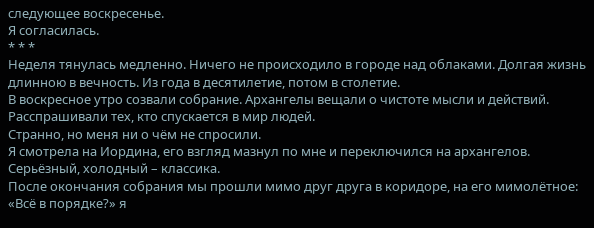следующее воскресенье.
Я согласилась.
* * *
Неделя тянулась медленно. Ничего не происходило в городе над облаками. Долгая жизнь длинною в вечность. Из года в десятилетие, потом в столетие.
В воскресное утро созвали собрание. Архангелы вещали о чистоте мысли и действий. Расспрашивали тех, кто спускается в мир людей.
Странно, но меня ни о чём не спросили.
Я смотрела на Иордина, его взгляд мазнул по мне и переключился на архангелов. Серьёзный, холодный – классика.
После окончания собрания мы прошли мимо друг друга в коридоре, на его мимолётное: «Всё в порядке?» я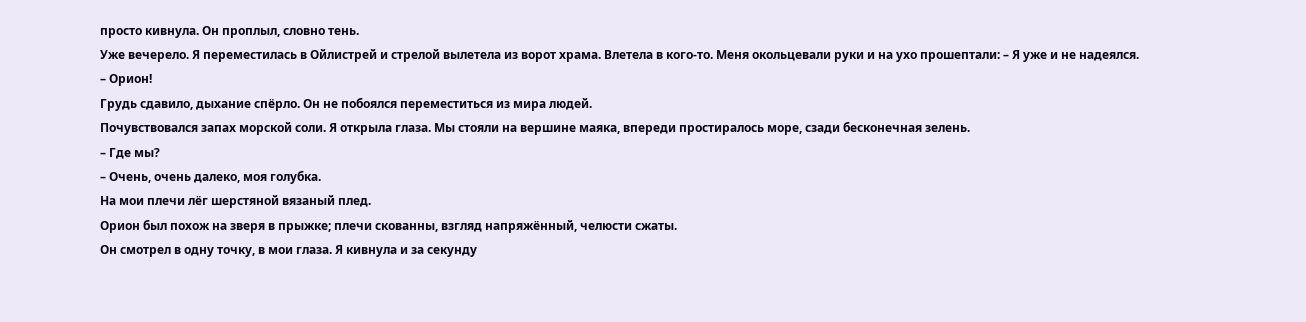просто кивнула. Он проплыл, словно тень.
Уже вечерело. Я переместилась в Ойлистрей и стрелой вылетела из ворот храма. Влетела в кого-то. Меня окольцевали руки и на ухо прошептали: – Я уже и не надеялся.
– Орион!
Грудь сдавило, дыхание спёрло. Он не побоялся переместиться из мира людей.
Почувствовался запах морской соли. Я открыла глаза. Мы стояли на вершине маяка, впереди простиралось море, сзади бесконечная зелень.
– Где мы?
– Очень, очень далеко, моя голубка.
На мои плечи лёг шерстяной вязаный плед.
Орион был похож на зверя в прыжке; плечи скованны, взгляд напряжённый, челюсти сжаты.
Он смотрел в одну точку, в мои глаза. Я кивнула и за секунду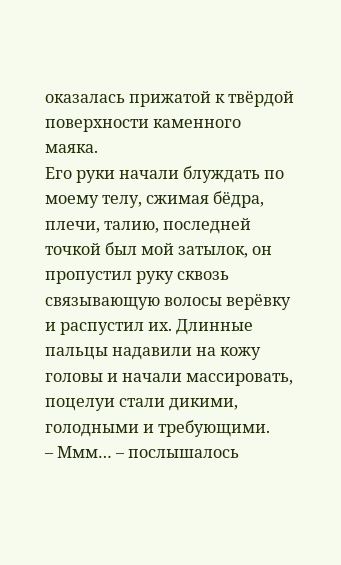оказалась прижатой к твёрдой поверхности каменного маяка.
Его руки начали блуждать по моему телу, сжимая бёдра, плечи, талию, последней точкой был мой затылок, он пропустил руку сквозь связывающую волосы верёвку и распустил их. Длинные пальцы надавили на кожу головы и начали массировать, поцелуи стали дикими, голодными и требующими.
– Ммм… – послышалось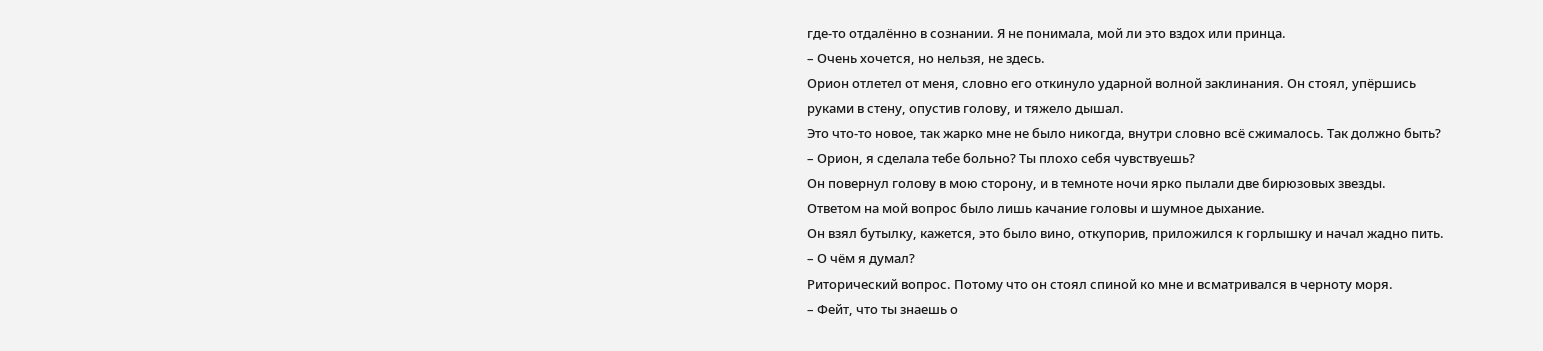где-то отдалённо в сознании. Я не понимала, мой ли это вздох или принца.
– Очень хочется, но нельзя, не здесь.
Орион отлетел от меня, словно его откинуло ударной волной заклинания. Он стоял, упёршись руками в стену, опустив голову, и тяжело дышал.
Это что-то новое, так жарко мне не было никогда, внутри словно всё сжималось. Так должно быть?
– Орион, я сделала тебе больно? Ты плохо себя чувствуешь?
Он повернул голову в мою сторону, и в темноте ночи ярко пылали две бирюзовых звезды.
Ответом на мой вопрос было лишь качание головы и шумное дыхание.
Он взял бутылку, кажется, это было вино, откупорив, приложился к горлышку и начал жадно пить.
– О чём я думал?
Риторический вопрос. Потому что он стоял спиной ко мне и всматривался в черноту моря.
– Фейт, что ты знаешь о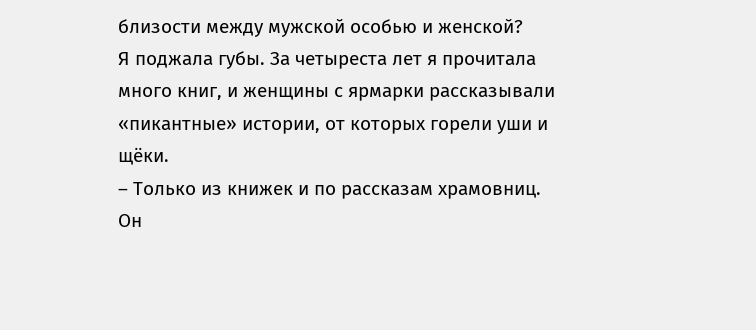близости между мужской особью и женской?
Я поджала губы. За четыреста лет я прочитала много книг, и женщины с ярмарки рассказывали «пикантные» истории, от которых горели уши и щёки.
– Только из книжек и по рассказам храмовниц.
Он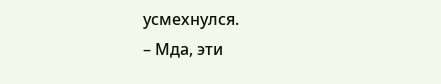усмехнулся.
– Мда, эти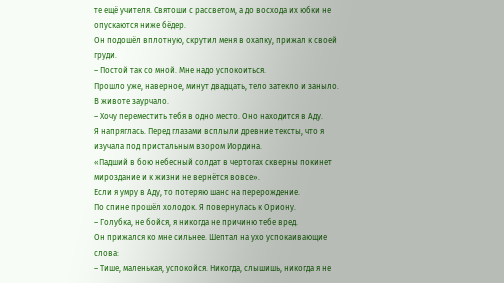те ещё учителя. Святоши с рассветом, а до восхода их юбки не опускаются ниже бёдер.
Он подошёл вплотную, скрутил меня в охапку, прижал к своей груди.
– Постой так со мной. Мне надо успокоиться.
Прошло уже, наверное, минут двадцать, тело затекло и заныло. В животе заурчало.
– Хочу переместить тебя в одно место. Оно находится в Аду.
Я напряглась. Перед глазами всплыли древние тексты, что я изучала под пристальным взором Иордина.
«Падший в бою небесный солдат в чертогах скверны покинет мироздание и к жизни не вернётся вовсе».
Если я умру в Аду, то потеряю шанс на перерождение.
По спине прошёл холодок. Я повернулась к Ориону.
– Голубка, не бойся, я никогда не причиню тебе вред.
Он прижался ко мне сильнее. Шептал на ухо успокаивающие слова:
– Тише, маленькая, успокойся. Никогда, слышишь, никогда я не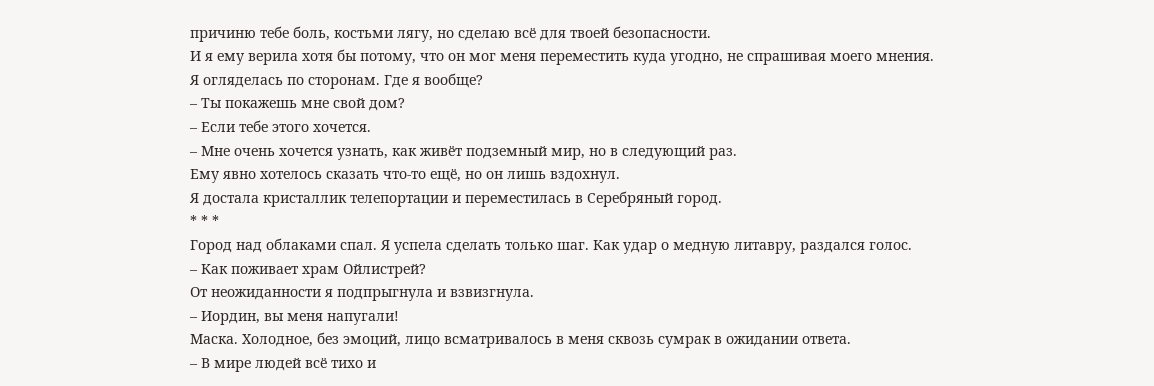причиню тебе боль, костьми лягу, но сделаю всё для твоей безопасности.
И я ему верила хотя бы потому, что он мог меня переместить куда угодно, не спрашивая моего мнения.
Я огляделась по сторонам. Где я вообще?
– Ты покажешь мне свой дом?
– Если тебе этого хочется.
– Мне очень хочется узнать, как живёт подземный мир, но в следующий раз.
Ему явно хотелось сказать что-то ещё, но он лишь вздохнул.
Я достала кристаллик телепортации и переместилась в Серебряный город.
* * *
Город над облаками спал. Я успела сделать только шаг. Как удар о медную литавру, раздался голос.
– Как поживает храм Ойлистрей?
От неожиданности я подпрыгнула и взвизгнула.
– Иордин, вы меня напугали!
Маска. Холодное, без эмоций, лицо всматривалось в меня сквозь сумрак в ожидании ответа.
– В мире людей всё тихо и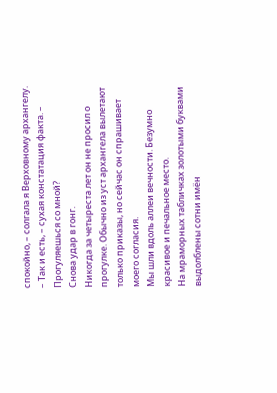спокойно, – солгала я Верховному архангелу.
– Так и есть, – сухая констатация факта. – Прогуляешься со мной?
Снова удар в гонг.
Никогда за четыреста лет он не просил о прогулке. Обычно из уст архангела вылетают только приказы, но сейчас он спрашивает моего согласия.
Мы шли вдоль аллеи вечности. Безумно красивое и печальное место.
На мраморных табличках золотыми буквами выдолблены сотни имён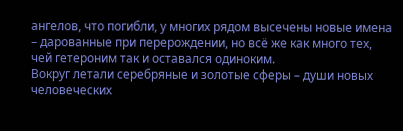ангелов, что погибли, у многих рядом высечены новые имена – дарованные при перерождении, но всё же как много тех, чей гетероним так и оставался одиноким.
Вокруг летали серебряные и золотые сферы – души новых человеческих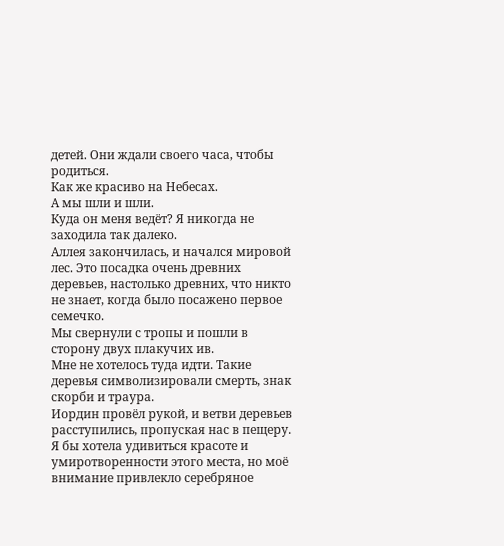детей. Они ждали своего часа, чтобы родиться.
Как же красиво на Небесах.
А мы шли и шли.
Куда он меня ведёт? Я никогда не заходила так далеко.
Аллея закончилась, и начался мировой лес. Это посадка очень древних деревьев, настолько древних, что никто не знает, когда было посажено первое семечко.
Мы свернули с тропы и пошли в сторону двух плакучих ив.
Мне не хотелось туда идти. Такие деревья символизировали смерть, знак скорби и траура.
Иордин провёл рукой, и ветви деревьев расступились, пропуская нас в пещеру. Я бы хотела удивиться красоте и умиротворенности этого места, но моё внимание привлекло серебряное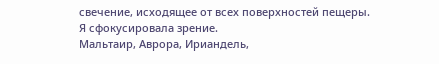свечение, исходящее от всех поверхностей пещеры.
Я сфокусировала зрение.
Мальтаир, Аврора, Ириандель,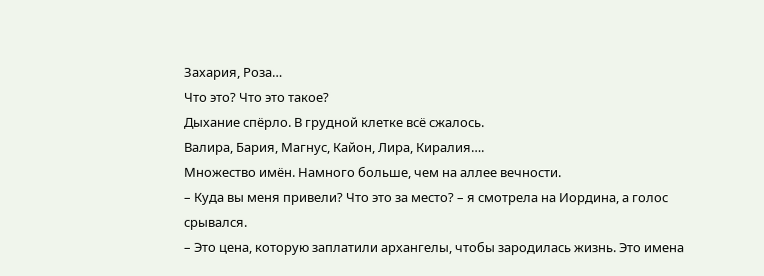Захария, Роза…
Что это? Что это такое?
Дыхание спёрло. В грудной клетке всё сжалось.
Валира, Бария, Магнус, Кайон, Лира, Киралия….
Множество имён. Намного больше, чем на аллее вечности.
– Куда вы меня привели? Что это за место? – я смотрела на Иордина, а голос срывался.
– Это цена, которую заплатили архангелы, чтобы зародилась жизнь. Это имена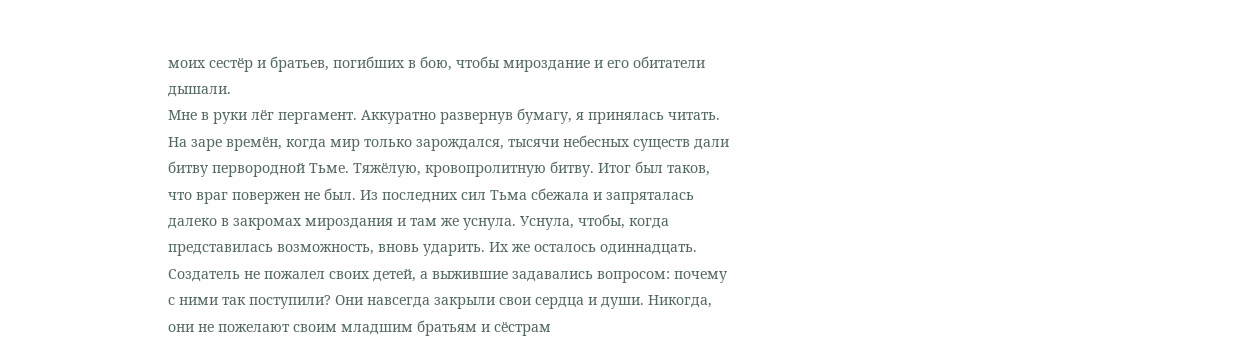моих сестёр и братьев, погибших в бою, чтобы мироздание и его обитатели дышали.
Мне в руки лёг пергамент. Аккуратно развернув бумагу, я принялась читать.
На заре времён, когда мир только зарождался, тысячи небесных существ дали битву первородной Тьме. Тяжёлую, кровопролитную битву. Итог был таков, что враг повержен не был. Из последних сил Тьма сбежала и запряталась далеко в закромах мироздания и там же уснула. Уснула, чтобы, когда представилась возможность, вновь ударить. Их же осталось одиннадцать. Создатель не пожалел своих детей, а выжившие задавались вопросом: почему с ними так поступили? Они навсегда закрыли свои сердца и души. Никогда, они не пожелают своим младшим братьям и сёстрам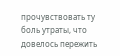прочувствовать ту боль утраты, что довелось пережить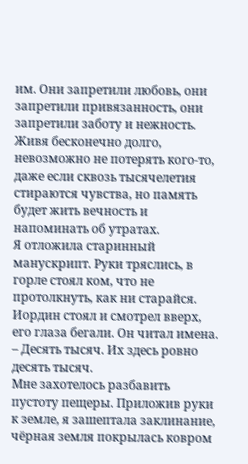им. Они запретили любовь, они запретили привязанность, они запретили заботу и нежность. Живя бесконечно долго, невозможно не потерять кого-то, даже если сквозь тысячелетия стираются чувства, но память будет жить вечность и напоминать об утратах.
Я отложила старинный манускрипт. Руки тряслись, в горле стоял ком, что не протолкнуть, как ни старайся.
Иордин стоял и смотрел вверх, его глаза бегали. Он читал имена.
– Десять тысяч. Их здесь ровно десять тысяч.
Мне захотелось разбавить пустоту пещеры. Приложив руки к земле, я зашептала заклинание, чёрная земля покрылась ковром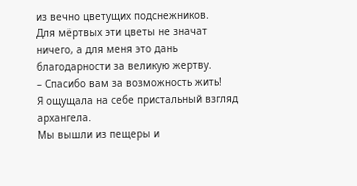из вечно цветущих подснежников.
Для мёртвых эти цветы не значат ничего, а для меня это дань благодарности за великую жертву.
– Спасибо вам за возможность жить!
Я ощущала на себе пристальный взгляд архангела.
Мы вышли из пещеры и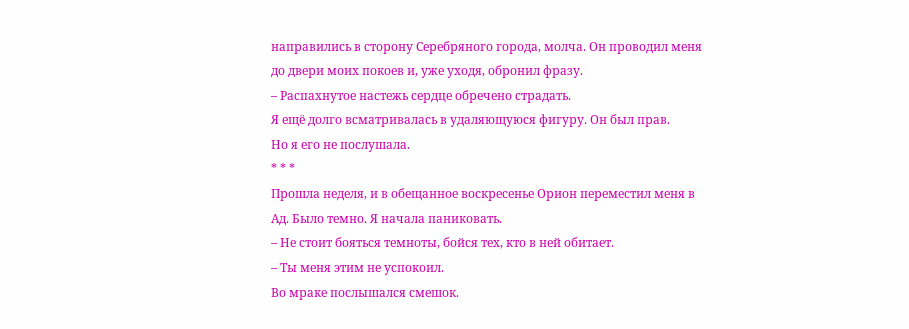направились в сторону Серебряного города, молча. Он проводил меня до двери моих покоев и, уже уходя, обронил фразу.
– Распахнутое настежь сердце обречено страдать.
Я ещё долго всматривалась в удаляющуюся фигуру. Он был прав.
Но я его не послушала.
* * *
Прошла неделя, и в обещанное воскресенье Орион переместил меня в Ад. Было темно. Я начала паниковать.
– Не стоит бояться темноты, бойся тех, кто в ней обитает.
– Ты меня этим не успокоил.
Во мраке послышался смешок.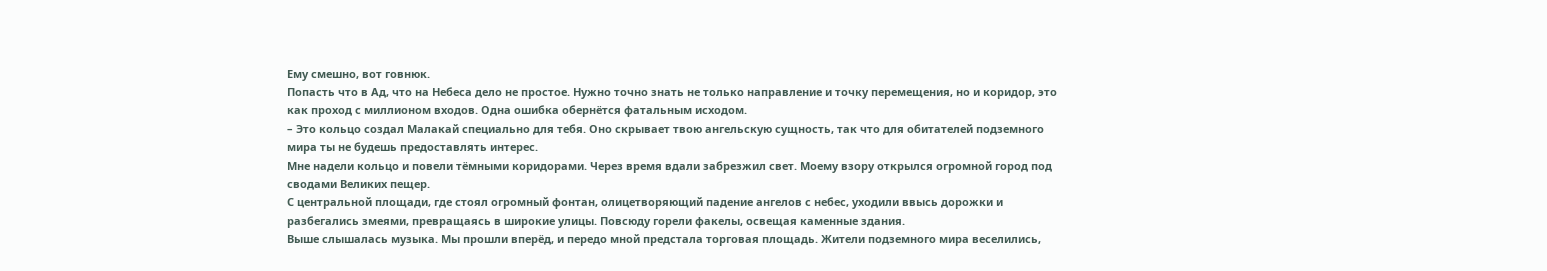Ему смешно, вот говнюк.
Попасть что в Ад, что на Небеса дело не простое. Нужно точно знать не только направление и точку перемещения, но и коридор, это как проход с миллионом входов. Одна ошибка обернётся фатальным исходом.
– Это кольцо создал Малакай специально для тебя. Оно скрывает твою ангельскую сущность, так что для обитателей подземного мира ты не будешь предоставлять интерес.
Мне надели кольцо и повели тёмными коридорами. Через время вдали забрезжил свет. Моему взору открылся огромной город под сводами Великих пещер.
С центральной площади, где стоял огромный фонтан, олицетворяющий падение ангелов с небес, уходили ввысь дорожки и разбегались змеями, превращаясь в широкие улицы. Повсюду горели факелы, освещая каменные здания.
Выше слышалась музыка. Мы прошли вперёд, и передо мной предстала торговая площадь. Жители подземного мира веселились,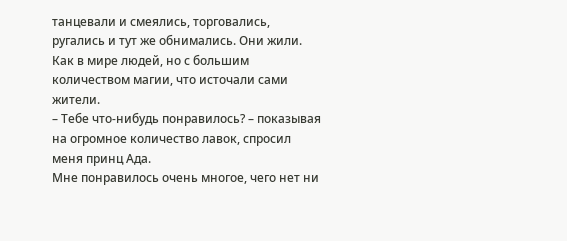танцевали и смеялись, торговались, ругались и тут же обнимались. Они жили.
Как в мире людей, но с большим количеством магии, что источали сами жители.
– Тебе что-нибудь понравилось? – показывая на огромное количество лавок, спросил меня принц Ада.
Мне понравилось очень многое, чего нет ни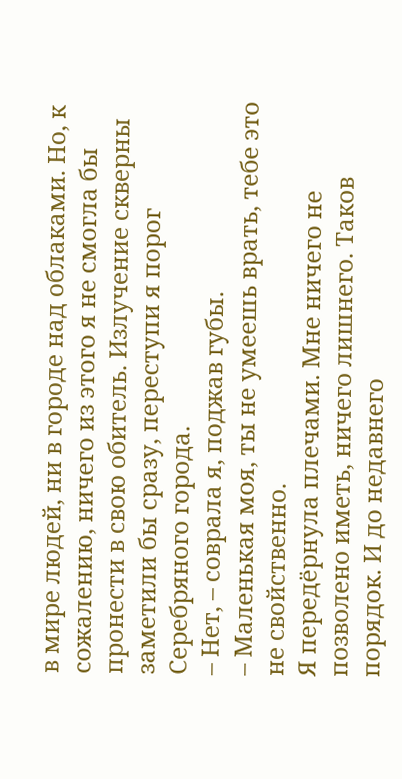в мире людей, ни в городе над облаками. Но, к сожалению, ничего из этого я не смогла бы пронести в свою обитель. Излучение скверны заметили бы сразу, переступи я порог Серебряного города.
– Нет, – соврала я, поджав губы.
– Маленькая моя, ты не умеешь врать, тебе это не свойственно.
Я передёрнула плечами. Мне ничего не позволено иметь, ничего лишнего. Таков порядок. И до недавнего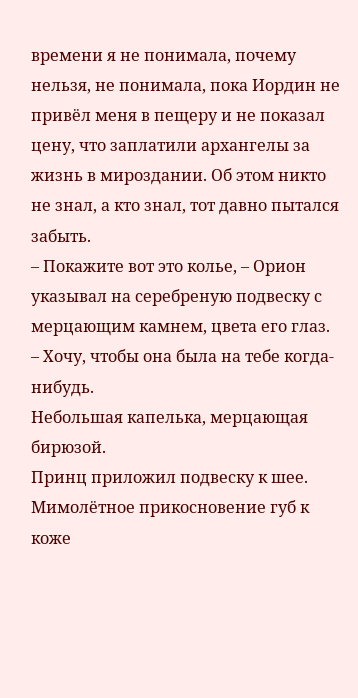времени я не понимала, почему нельзя, не понимала, пока Иордин не привёл меня в пещеру и не показал цену, что заплатили архангелы за жизнь в мироздании. Об этом никто не знал, а кто знал, тот давно пытался забыть.
– Покажите вот это колье, – Орион указывал на серебреную подвеску с мерцающим камнем, цвета его глаз. – Хочу, чтобы она была на тебе когда-нибудь.
Небольшая капелька, мерцающая бирюзой.
Принц приложил подвеску к шее. Мимолётное прикосновение губ к коже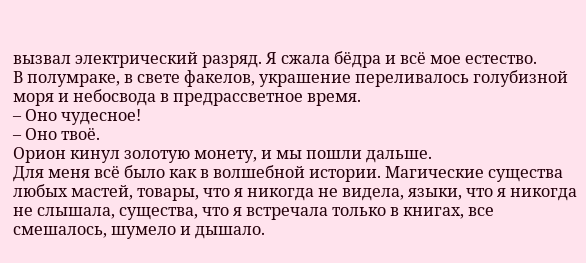вызвал электрический разряд. Я сжала бёдра и всё мое естество.
В полумраке, в свете факелов, украшение переливалось голубизной моря и небосвода в предрассветное время.
– Оно чудесное!
– Оно твоё.
Орион кинул золотую монету, и мы пошли дальше.
Для меня всё было как в волшебной истории. Магические существа любых мастей, товары, что я никогда не видела, языки, что я никогда не слышала, существа, что я встречала только в книгах, все смешалось, шумело и дышало.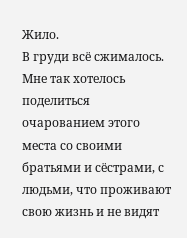Жило.
В груди всё сжималось. Мне так хотелось поделиться очарованием этого места со своими братьями и сёстрами, с людьми, что проживают свою жизнь и не видят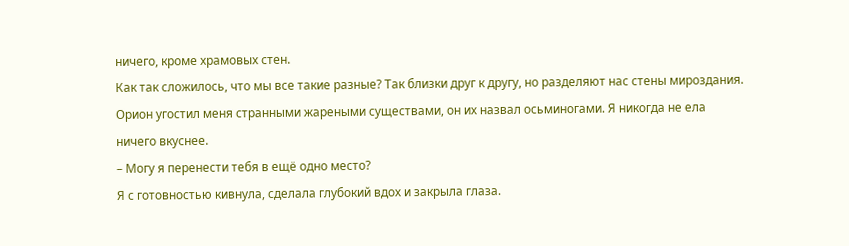ничего, кроме храмовых стен.
Как так сложилось, что мы все такие разные? Так близки друг к другу, но разделяют нас стены мироздания.
Орион угостил меня странными жареными существами, он их назвал осьминогами. Я никогда не ела ничего вкуснее.
– Могу я перенести тебя в ещё одно место?
Я с готовностью кивнула, сделала глубокий вдох и закрыла глаза.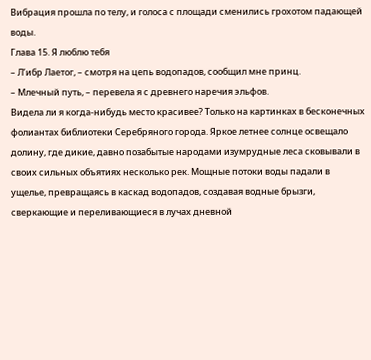Вибрация прошла по телу, и голоса с площади сменились грохотом падающей воды.
Глава 15. Я люблю тебя
– Л’ибр Лаетог, – смотря на цепь водопадов, сообщил мне принц.
– Млечный путь, – перевела я с древнего наречия эльфов.
Видела ли я когда-нибудь место красивее? Только на картинках в бесконечных фолиантах библиотеки Серебряного города. Яркое летнее солнце освещало долину, где дикие, давно позабытые народами изумрудные леса сковывали в своих сильных объятиях несколько рек. Мощные потоки воды падали в ущелье, превращаясь в каскад водопадов, создавая водные брызги, сверкающие и переливающиеся в лучах дневной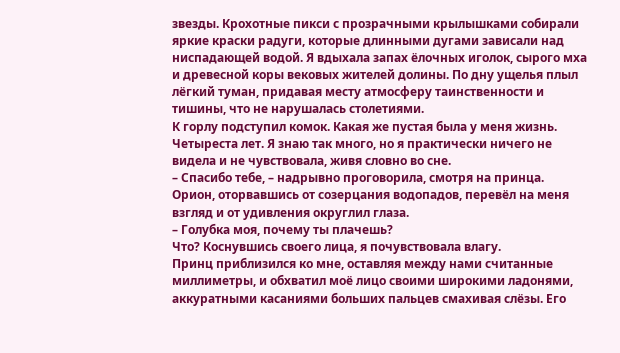звезды. Крохотные пикси с прозрачными крылышками собирали яркие краски радуги, которые длинными дугами зависали над ниспадающей водой. Я вдыхала запах ёлочных иголок, сырого мха и древесной коры вековых жителей долины. По дну ущелья плыл лёгкий туман, придавая месту атмосферу таинственности и тишины, что не нарушалась столетиями.
К горлу подступил комок. Какая же пустая была у меня жизнь. Четыреста лет. Я знаю так много, но я практически ничего не видела и не чувствовала, живя словно во сне.
– Спасибо тебе, – надрывно проговорила, смотря на принца.
Орион, оторвавшись от созерцания водопадов, перевёл на меня взгляд и от удивления округлил глаза.
– Голубка моя, почему ты плачешь?
Что? Коснувшись своего лица, я почувствовала влагу.
Принц приблизился ко мне, оставляя между нами считанные миллиметры, и обхватил моё лицо своими широкими ладонями, аккуратными касаниями больших пальцев смахивая слёзы. Его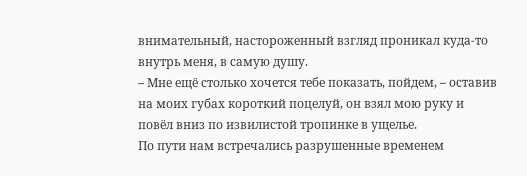внимательный, настороженный взгляд проникал куда-то внутрь меня, в самую душу.
– Мне ещё столько хочется тебе показать, пойдем, – оставив на моих губах короткий поцелуй, он взял мою руку и повёл вниз по извилистой тропинке в ущелье.
По пути нам встречались разрушенные временем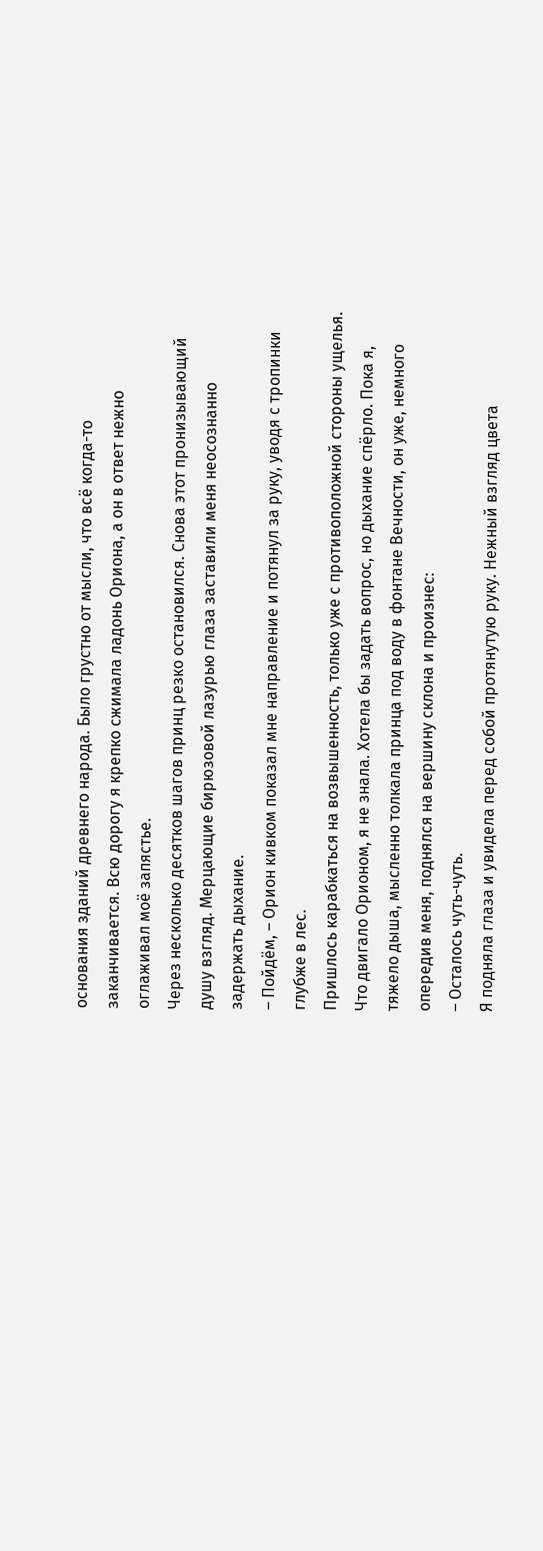основания зданий древнего народа. Было грустно от мысли, что всё когда-то заканчивается. Всю дорогу я крепко сжимала ладонь Ориона, а он в ответ нежно оглаживал моё запястье.
Через несколько десятков шагов принц резко остановился. Снова этот пронизывающий душу взгляд. Мерцающие бирюзовой лазурью глаза заставили меня неосознанно задержать дыхание.
– Пойдём, – Орион кивком показал мне направление и потянул за руку, уводя с тропинки глубже в лес.
Пришлось карабкаться на возвышенность, только уже с противоположной стороны ущелья. Что двигало Орионом, я не знала. Хотела бы задать вопрос, но дыхание спёрло. Пока я, тяжело дыша, мысленно толкала принца под воду в фонтане Вечности, он уже, немного опередив меня, поднялся на вершину склона и произнес:
– Осталось чуть-чуть.
Я подняла глаза и увидела перед собой протянутую руку. Нежный взгляд цвета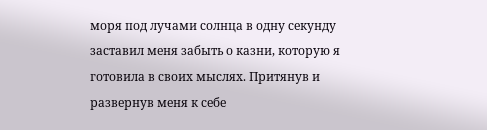моря под лучами солнца в одну секунду заставил меня забыть о казни, которую я готовила в своих мыслях. Притянув и развернув меня к себе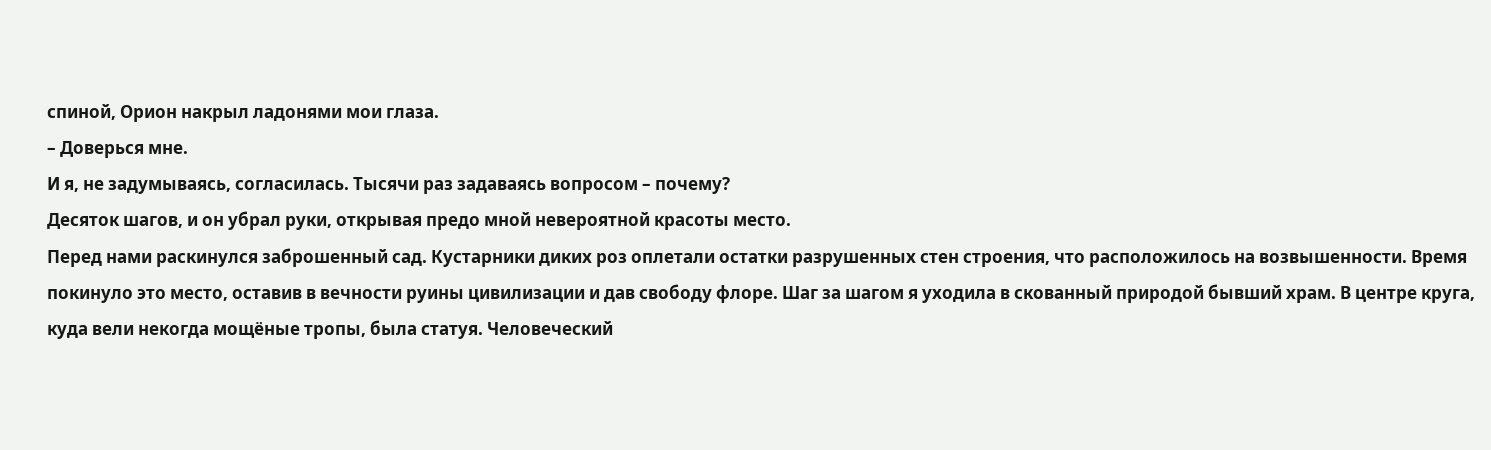спиной, Орион накрыл ладонями мои глаза.
– Доверься мне.
И я, не задумываясь, согласилась. Тысячи раз задаваясь вопросом – почему?
Десяток шагов, и он убрал руки, открывая предо мной невероятной красоты место.
Перед нами раскинулся заброшенный сад. Кустарники диких роз оплетали остатки разрушенных стен строения, что расположилось на возвышенности. Время покинуло это место, оставив в вечности руины цивилизации и дав свободу флоре. Шаг за шагом я уходила в скованный природой бывший храм. В центре круга, куда вели некогда мощёные тропы, была статуя. Человеческий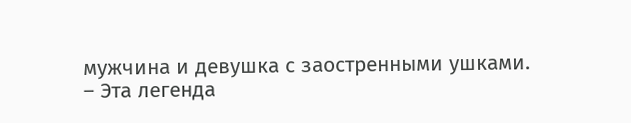мужчина и девушка с заостренными ушками.
– Эта легенда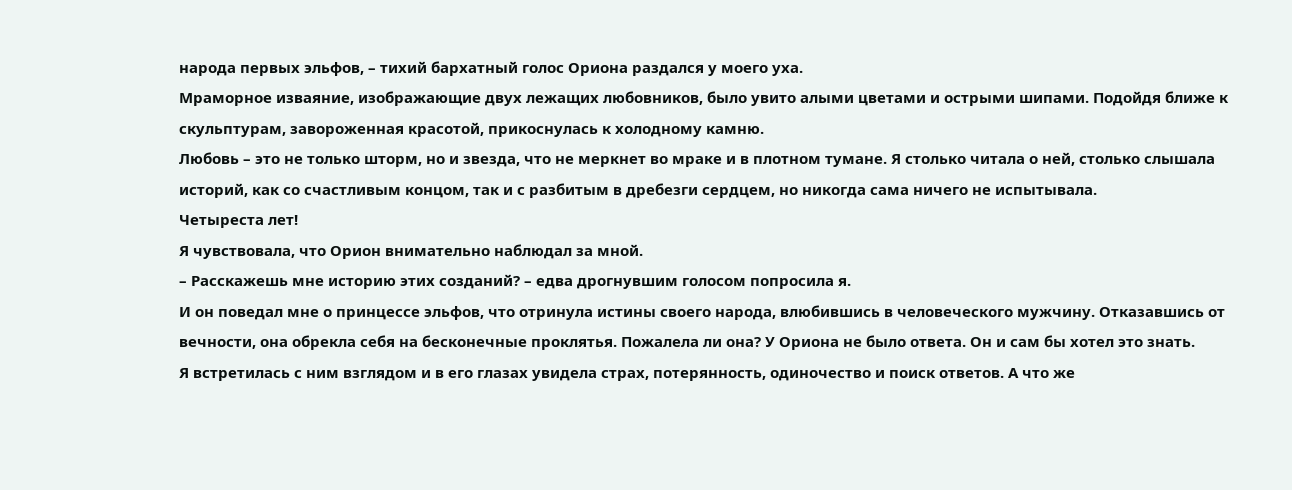народа первых эльфов, – тихий бархатный голос Ориона раздался у моего уха.
Мраморное изваяние, изображающие двух лежащих любовников, было увито алыми цветами и острыми шипами. Подойдя ближе к скульптурам, завороженная красотой, прикоснулась к холодному камню.
Любовь – это не только шторм, но и звезда, что не меркнет во мраке и в плотном тумане. Я столько читала о ней, столько слышала историй, как со счастливым концом, так и с разбитым в дребезги сердцем, но никогда сама ничего не испытывала.
Четыреста лет!
Я чувствовала, что Орион внимательно наблюдал за мной.
– Расскажешь мне историю этих созданий? – едва дрогнувшим голосом попросила я.
И он поведал мне о принцессе эльфов, что отринула истины своего народа, влюбившись в человеческого мужчину. Отказавшись от вечности, она обрекла себя на бесконечные проклятья. Пожалела ли она? У Ориона не было ответа. Он и сам бы хотел это знать.
Я встретилась с ним взглядом и в его глазах увидела страх, потерянность, одиночество и поиск ответов. А что же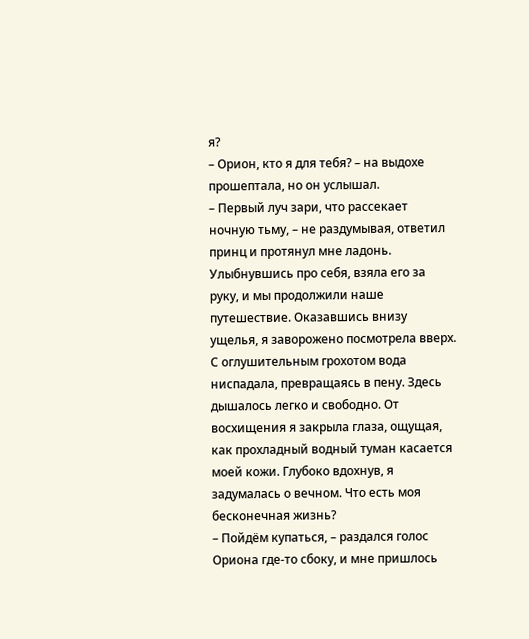я?
– Орион, кто я для тебя? – на выдохе прошептала, но он услышал.
– Первый луч зари, что рассекает ночную тьму, – не раздумывая, ответил принц и протянул мне ладонь.
Улыбнувшись про себя, взяла его за руку, и мы продолжили наше путешествие. Оказавшись внизу ущелья, я заворожено посмотрела вверх. С оглушительным грохотом вода ниспадала, превращаясь в пену. Здесь дышалось легко и свободно. От восхищения я закрыла глаза, ощущая, как прохладный водный туман касается моей кожи. Глубоко вдохнув, я задумалась о вечном. Что есть моя бесконечная жизнь?
– Пойдём купаться, – раздался голос Ориона где-то сбоку, и мне пришлось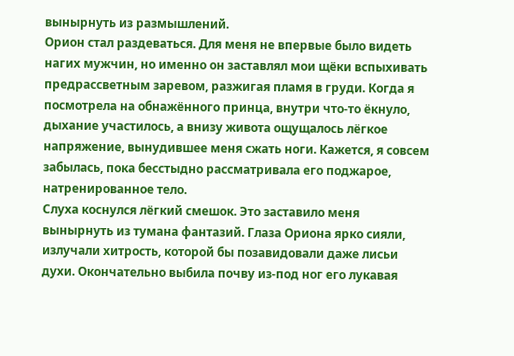вынырнуть из размышлений.
Орион стал раздеваться. Для меня не впервые было видеть нагих мужчин, но именно он заставлял мои щёки вспыхивать предрассветным заревом, разжигая пламя в груди. Когда я посмотрела на обнажённого принца, внутри что-то ёкнуло, дыхание участилось, а внизу живота ощущалось лёгкое напряжение, вынудившее меня сжать ноги. Кажется, я совсем забылась, пока бесстыдно рассматривала его поджарое, натренированное тело.
Слуха коснулся лёгкий смешок. Это заставило меня вынырнуть из тумана фантазий. Глаза Ориона ярко сияли, излучали хитрость, которой бы позавидовали даже лисьи духи. Окончательно выбила почву из-под ног его лукавая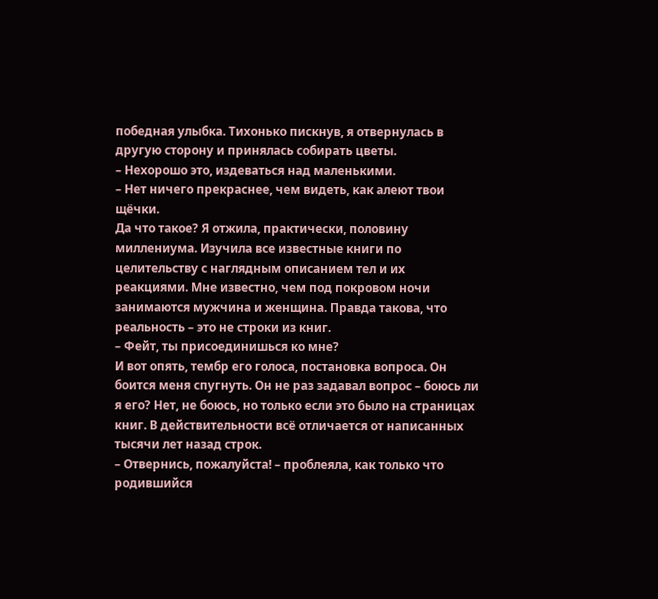победная улыбка. Тихонько пискнув, я отвернулась в другую сторону и принялась собирать цветы.
– Нехорошо это, издеваться над маленькими.
– Нет ничего прекраснее, чем видеть, как алеют твои щёчки.
Да что такое? Я отжила, практически, половину миллениума. Изучила все известные книги по целительству с наглядным описанием тел и их реакциями. Мне известно, чем под покровом ночи занимаются мужчина и женщина. Правда такова, что реальность – это не строки из книг.
– Фейт, ты присоединишься ко мне?
И вот опять, тембр его голоса, постановка вопроса. Он боится меня спугнуть. Он не раз задавал вопрос – боюсь ли я его? Нет, не боюсь, но только если это было на страницах книг. В действительности всё отличается от написанных тысячи лет назад строк.
– Отвернись, пожалуйста! – проблеяла, как только что родившийся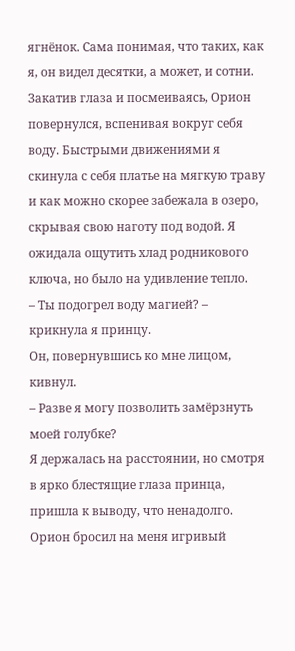ягнёнок. Сама понимая, что таких, как я, он видел десятки, а может, и сотни.
Закатив глаза и посмеиваясь, Орион повернулся, вспенивая вокруг себя воду. Быстрыми движениями я скинула с себя платье на мягкую траву и как можно скорее забежала в озеро, скрывая свою наготу под водой. Я ожидала ощутить хлад родникового ключа, но было на удивление тепло.
– Ты подогрел воду магией? – крикнула я принцу.
Он, повернувшись ко мне лицом, кивнул.
– Разве я могу позволить замёрзнуть моей голубке?
Я держалась на расстоянии, но смотря в ярко блестящие глаза принца, пришла к выводу, что ненадолго. Орион бросил на меня игривый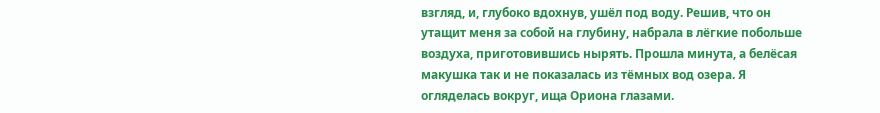взгляд, и, глубоко вдохнув, ушёл под воду. Решив, что он утащит меня за собой на глубину, набрала в лёгкие побольше воздуха, приготовившись нырять. Прошла минута, а белёсая макушка так и не показалась из тёмных вод озера. Я огляделась вокруг, ища Ориона глазами.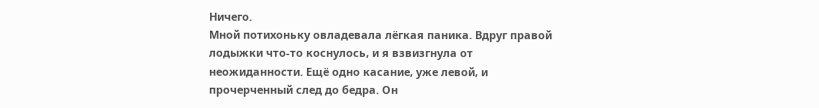Ничего.
Мной потихоньку овладевала лёгкая паника. Вдруг правой лодыжки что-то коснулось, и я взвизгнула от неожиданности. Ещё одно касание, уже левой, и прочерченный след до бедра. Он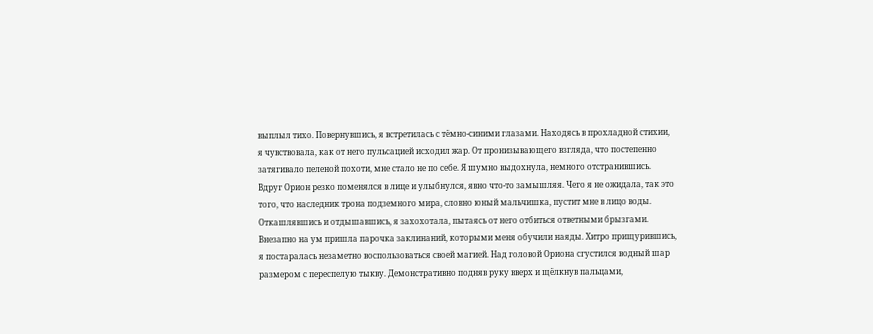выплыл тихо. Повернувшись, я встретилась с тёмно-синими глазами. Находясь в прохладной стихии, я чувствовала, как от него пульсацией исходил жар. От пронизывающего взгляда, что постепенно затягивало пеленой похоти, мне стало не по себе. Я шумно выдохнула, немного отстранившись. Вдруг Орион резко поменялся в лице и улыбнулся, явно что-то замышляя. Чего я не ожидала, так это того, что наследник трона подземного мира, словно юный мальчишка, пустит мне в лицо воды. Откашлявшись и отдышавшись, я захохотала, пытаясь от него отбиться ответными брызгами. Внезапно на ум пришла парочка заклинаний, которыми меня обучили наяды. Хитро прищурившись, я постаралась незаметно воспользоваться своей магией. Над головой Ориона сгустился водный шар размером с переспелую тыкву. Демонстративно подняв руку вверх и щёлкнув пальцами,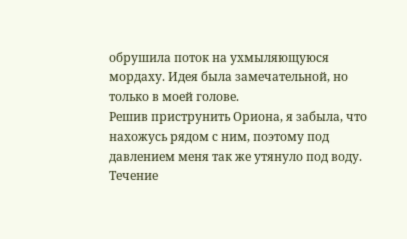обрушила поток на ухмыляющуюся мордаху. Идея была замечательной, но только в моей голове.
Решив приструнить Ориона, я забыла, что нахожусь рядом с ним, поэтому под давлением меня так же утянуло под воду. Течение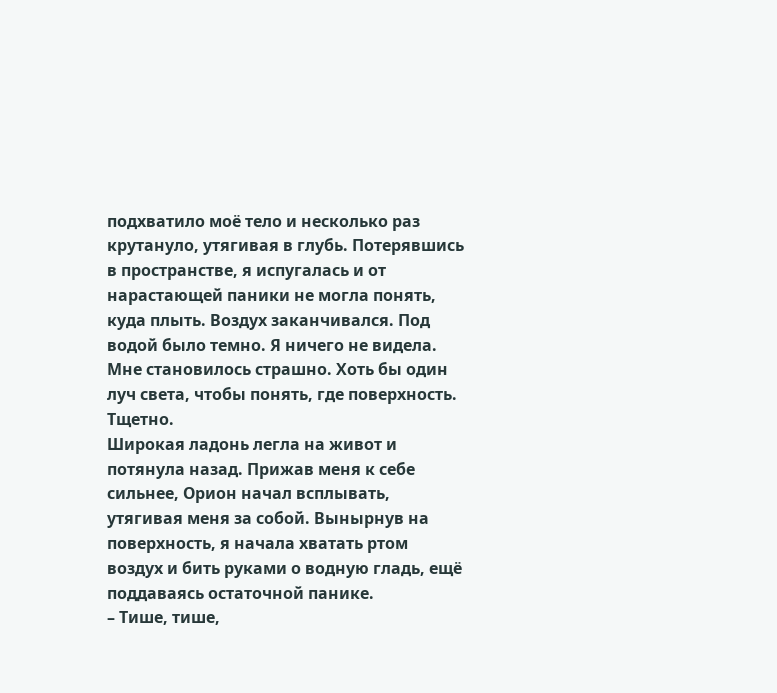подхватило моё тело и несколько раз крутануло, утягивая в глубь. Потерявшись в пространстве, я испугалась и от нарастающей паники не могла понять, куда плыть. Воздух заканчивался. Под водой было темно. Я ничего не видела. Мне становилось страшно. Хоть бы один луч света, чтобы понять, где поверхность. Тщетно.
Широкая ладонь легла на живот и потянула назад. Прижав меня к себе сильнее, Орион начал всплывать, утягивая меня за собой. Вынырнув на поверхность, я начала хватать ртом воздух и бить руками о водную гладь, ещё поддаваясь остаточной панике.
– Тише, тише,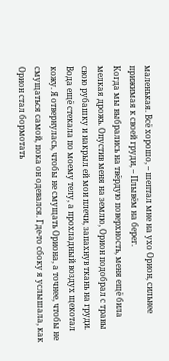маленькая. Всё хорошо, – шептал мне на ухо Орион, сильнее прижимая к своей груди, – Плывём на берег.
Когда мы выбрались на твёрдую поверхность, меня ещё била мелкая дрожь. Опустив меня на землю, Орион подобрал с травы свою рубашку и накрыл ей мои плечи, запахнув ткань на груди. Вода ещё стекала по моему телу, а прохладный воздух щекотал кожу. Я отвернулась, чтобы не смущать Ориона, а точнее, чтобы не смущаться самой, пока он одевался. Где-то сбоку я услышала, как Орион стал бормотать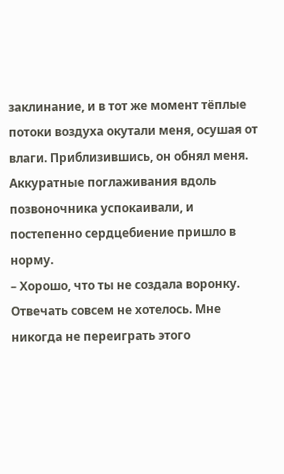заклинание, и в тот же момент тёплые потоки воздуха окутали меня, осушая от влаги. Приблизившись, он обнял меня. Аккуратные поглаживания вдоль позвоночника успокаивали, и постепенно сердцебиение пришло в норму.
– Хорошо, что ты не создала воронку.
Отвечать совсем не хотелось. Мне никогда не переиграть этого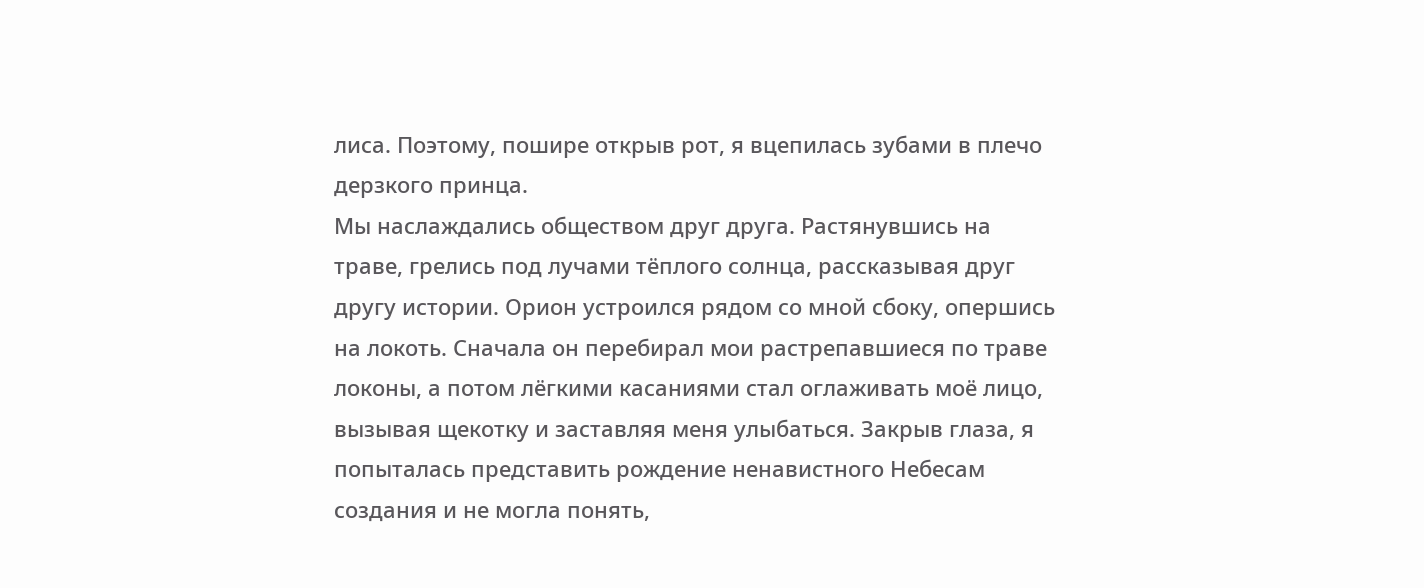лиса. Поэтому, пошире открыв рот, я вцепилась зубами в плечо дерзкого принца.
Мы наслаждались обществом друг друга. Растянувшись на траве, грелись под лучами тёплого солнца, рассказывая друг другу истории. Орион устроился рядом со мной сбоку, опершись на локоть. Сначала он перебирал мои растрепавшиеся по траве локоны, а потом лёгкими касаниями стал оглаживать моё лицо, вызывая щекотку и заставляя меня улыбаться. Закрыв глаза, я попыталась представить рождение ненавистного Небесам создания и не могла понять,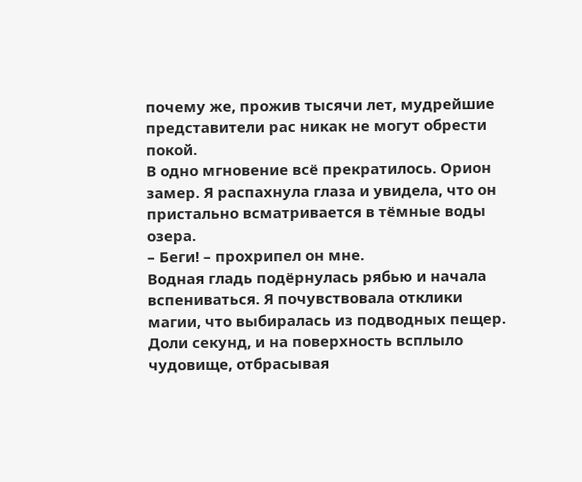почему же, прожив тысячи лет, мудрейшие представители рас никак не могут обрести покой.
В одно мгновение всё прекратилось. Орион замер. Я распахнула глаза и увидела, что он пристально всматривается в тёмные воды озера.
– Беги! – прохрипел он мне.
Водная гладь подёрнулась рябью и начала вспениваться. Я почувствовала отклики магии, что выбиралась из подводных пещер. Доли секунд, и на поверхность всплыло чудовище, отбрасывая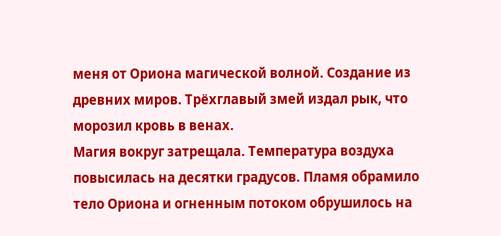меня от Ориона магической волной. Создание из древних миров. Трёхглавый змей издал рык, что морозил кровь в венах.
Магия вокруг затрещала. Температура воздуха повысилась на десятки градусов. Пламя обрамило тело Ориона и огненным потоком обрушилось на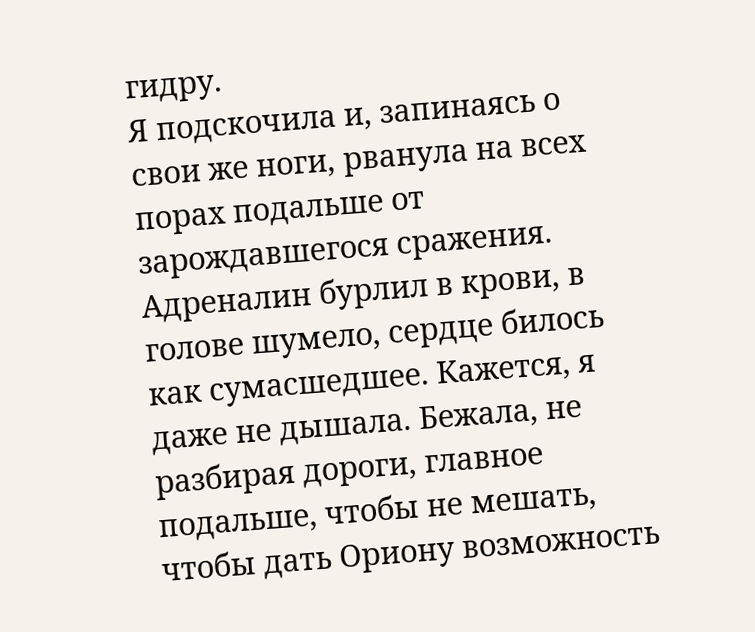гидру.
Я подскочила и, запинаясь о свои же ноги, рванула на всех порах подальше от зарождавшегося сражения. Адреналин бурлил в крови, в голове шумело, сердце билось как сумасшедшее. Кажется, я даже не дышала. Бежала, не разбирая дороги, главное подальше, чтобы не мешать, чтобы дать Ориону возможность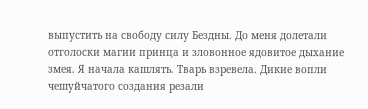выпустить на свободу силу Бездны. До меня долетали отголоски магии принца и зловонное ядовитое дыхание змея. Я начала кашлять. Тварь взревела. Дикие вопли чешуйчатого создания резали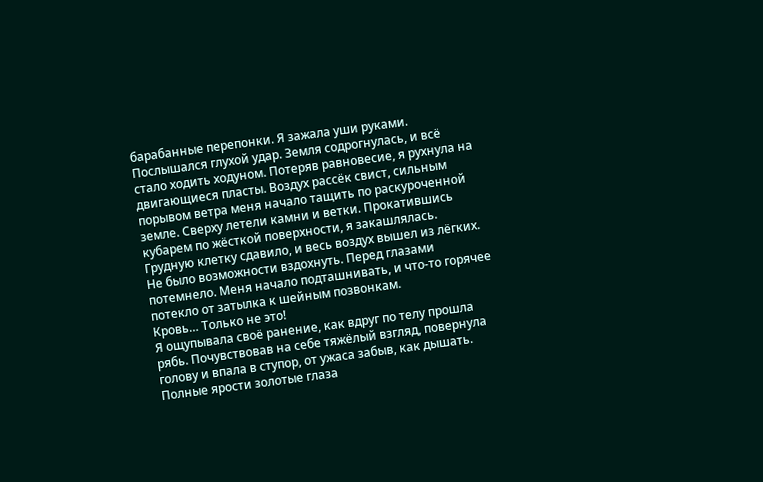барабанные перепонки. Я зажала уши руками. Послышался глухой удар. Земля содрогнулась, и всё стало ходить ходуном. Потеряв равновесие, я рухнула на двигающиеся пласты. Воздух рассёк свист, сильным порывом ветра меня начало тащить по раскуроченной земле. Сверху летели камни и ветки. Прокатившись кубарем по жёсткой поверхности, я закашлялась. Грудную клетку сдавило, и весь воздух вышел из лёгких. Не было возможности вздохнуть. Перед глазами потемнело. Меня начало подташнивать, и что-то горячее потекло от затылка к шейным позвонкам.
Кровь… Только не это!
Я ощупывала своё ранение, как вдруг по телу прошла рябь. Почувствовав на себе тяжёлый взгляд, повернула голову и впала в ступор, от ужаса забыв, как дышать.
Полные ярости золотые глаза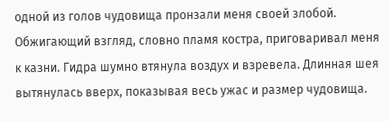одной из голов чудовища пронзали меня своей злобой. Обжигающий взгляд, словно пламя костра, приговаривал меня к казни. Гидра шумно втянула воздух и взревела. Длинная шея вытянулась вверх, показывая весь ужас и размер чудовища.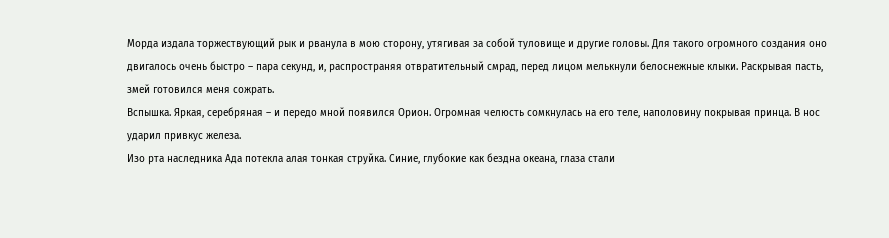Морда издала торжествующий рык и рванула в мою сторону, утягивая за собой туловище и другие головы. Для такого огромного создания оно двигалось очень быстро – пара секунд, и, распространяя отвратительный смрад, перед лицом мелькнули белоснежные клыки. Раскрывая пасть, змей готовился меня сожрать.
Вспышка. Яркая, серебряная – и передо мной появился Орион. Огромная челюсть сомкнулась на его теле, наполовину покрывая принца. В нос ударил привкус железа.
Изо рта наследника Ада потекла алая тонкая струйка. Синие, глубокие как бездна океана, глаза стали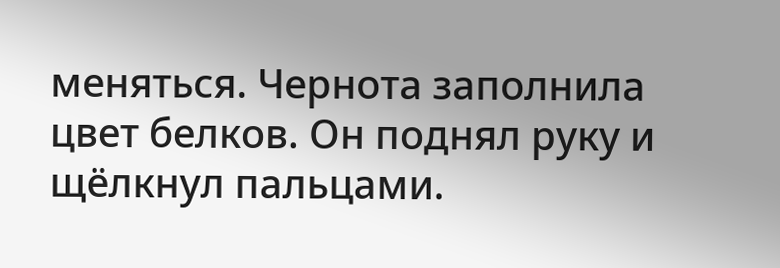меняться. Чернота заполнила цвет белков. Он поднял руку и щёлкнул пальцами.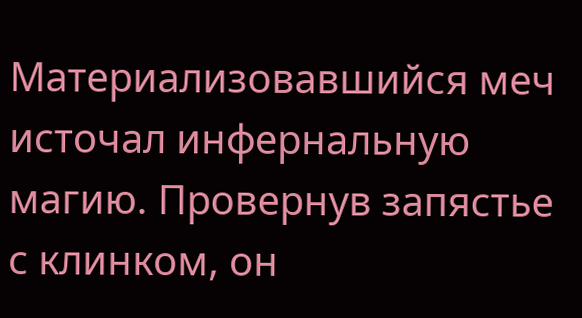Материализовавшийся меч источал инфернальную магию. Провернув запястье с клинком, он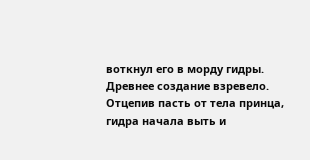воткнул его в морду гидры. Древнее создание взревело. Отцепив пасть от тела принца, гидра начала выть и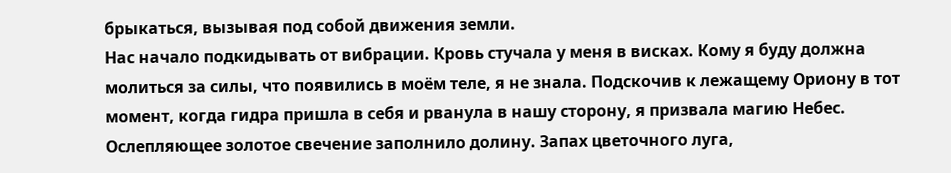брыкаться, вызывая под собой движения земли.
Нас начало подкидывать от вибрации. Кровь стучала у меня в висках. Кому я буду должна молиться за силы, что появились в моём теле, я не знала. Подскочив к лежащему Ориону в тот момент, когда гидра пришла в себя и рванула в нашу сторону, я призвала магию Небес. Ослепляющее золотое свечение заполнило долину. Запах цветочного луга,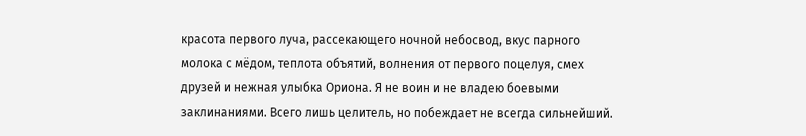красота первого луча, рассекающего ночной небосвод, вкус парного молока с мёдом, теплота объятий, волнения от первого поцелуя, смех друзей и нежная улыбка Ориона. Я не воин и не владею боевыми заклинаниями. Всего лишь целитель, но побеждает не всегда сильнейший.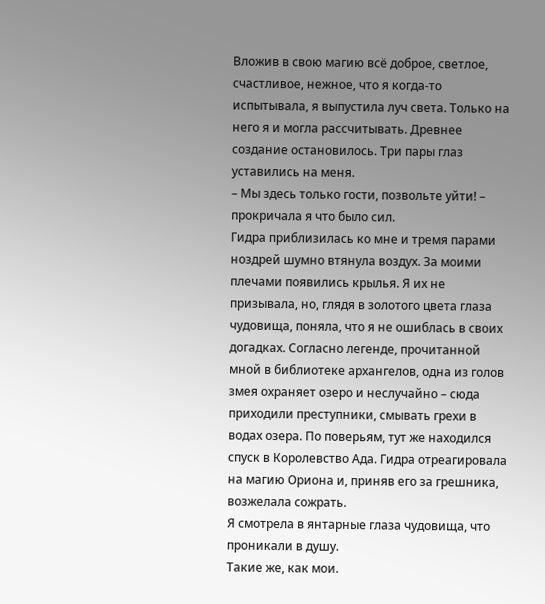Вложив в свою магию всё доброе, светлое, счастливое, нежное, что я когда-то испытывала, я выпустила луч света. Только на него я и могла рассчитывать. Древнее создание остановилось. Три пары глаз уставились на меня.
– Мы здесь только гости, позвольте уйти! – прокричала я что было сил.
Гидра приблизилась ко мне и тремя парами ноздрей шумно втянула воздух. За моими плечами появились крылья. Я их не призывала, но, глядя в золотого цвета глаза чудовища, поняла, что я не ошиблась в своих догадках. Согласно легенде, прочитанной мной в библиотеке архангелов, одна из голов змея охраняет озеро и неслучайно – сюда приходили преступники, смывать грехи в водах озера. По поверьям, тут же находился спуск в Королевство Ада. Гидра отреагировала на магию Ориона и, приняв его за грешника, возжелала сожрать.
Я смотрела в янтарные глаза чудовища, что проникали в душу.
Такие же, как мои.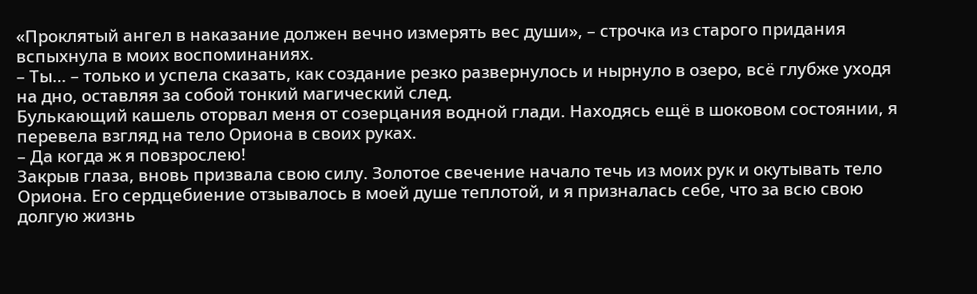«Проклятый ангел в наказание должен вечно измерять вес души», – строчка из старого придания вспыхнула в моих воспоминаниях.
– Ты… – только и успела сказать, как создание резко развернулось и нырнуло в озеро, всё глубже уходя на дно, оставляя за собой тонкий магический след.
Булькающий кашель оторвал меня от созерцания водной глади. Находясь ещё в шоковом состоянии, я перевела взгляд на тело Ориона в своих руках.
– Да когда ж я повзрослею!
Закрыв глаза, вновь призвала свою силу. Золотое свечение начало течь из моих рук и окутывать тело Ориона. Его сердцебиение отзывалось в моей душе теплотой, и я призналась себе, что за всю свою долгую жизнь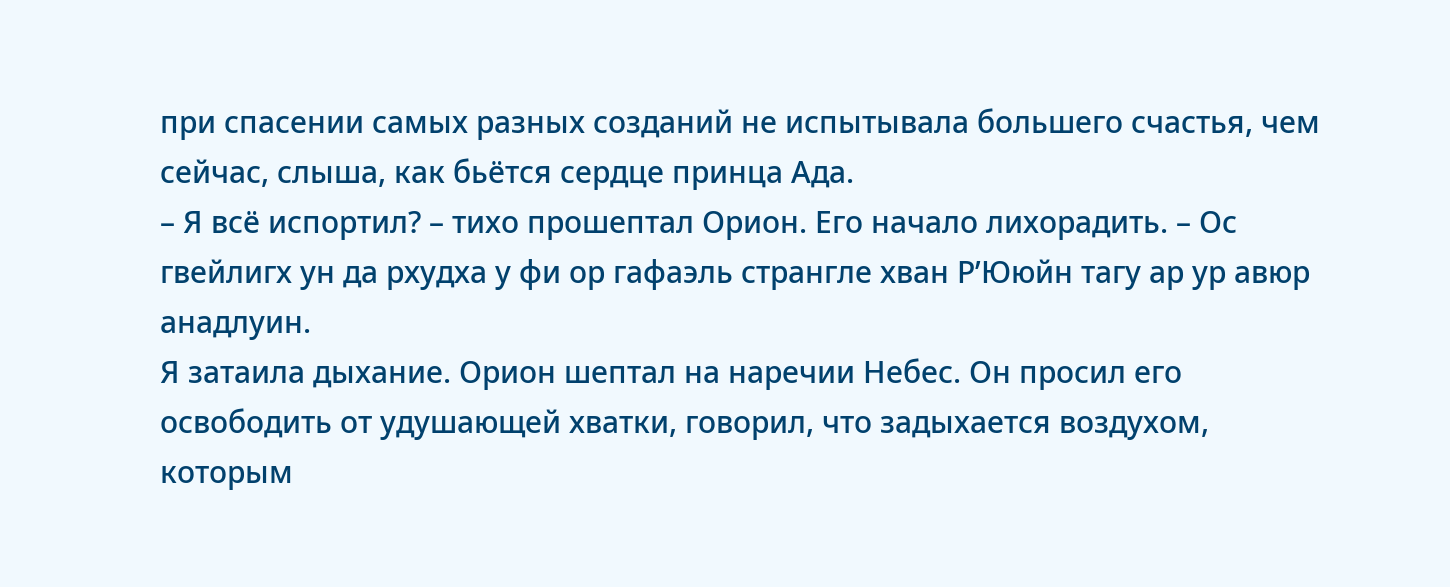при спасении самых разных созданий не испытывала большего счастья, чем сейчас, слыша, как бьётся сердце принца Ада.
– Я всё испортил? – тихо прошептал Орион. Его начало лихорадить. – Ос гвейлигх ун да рхудха у фи ор гафаэль странгле хван Р’Ююйн тагу ар ур авюр анадлуин.
Я затаила дыхание. Орион шептал на наречии Небес. Он просил его освободить от удушающей хватки, говорил, что задыхается воздухом, которым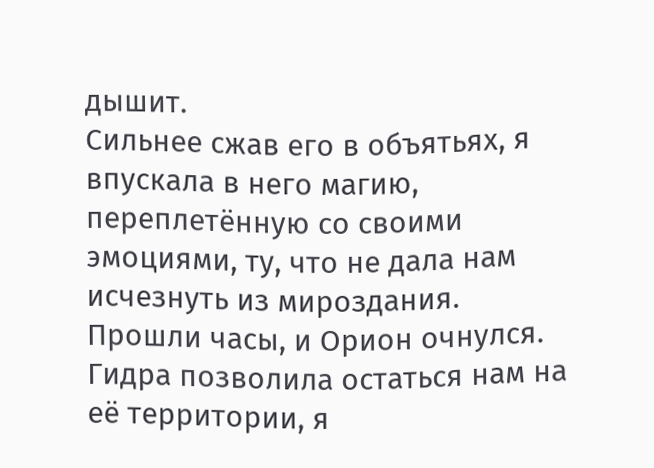дышит.
Сильнее сжав его в объятьях, я впускала в него магию, переплетённую со своими эмоциями, ту, что не дала нам исчезнуть из мироздания.
Прошли часы, и Орион очнулся. Гидра позволила остаться нам на её территории, я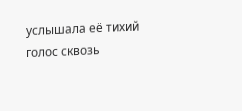услышала её тихий голос сквозь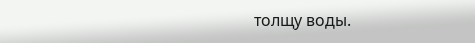толщу воды.